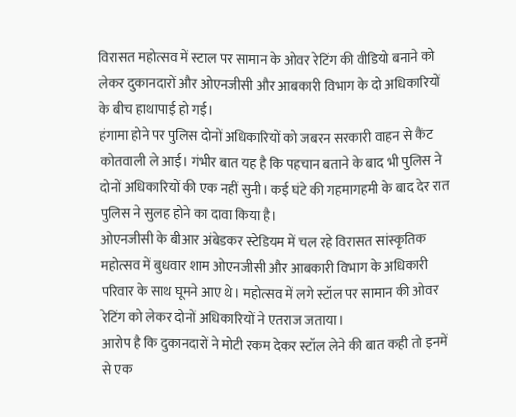विरासत महोत्सव में स्टाल पर सामान के ओवर रेटिंग की वीडियो बनाने को लेकर दुकानदारों और ओएनजीसी और आबकारी विभाग के दो अधिकारियों के बीच हाथापाई हो गई।
हंगामा होने पर पुलिस दोनों अधिकारियों को जबरन सरकारी वाहन से कैंट कोतवाली ले आई। गंभीर बात यह है कि पहचान बताने के बाद भी पुलिस ने दोनों अधिकारियों की एक नहीं सुनी। कई घंटे की गहमागहमी के बाद देर रात पुलिस ने सुलह होने का दावा किया है।
ओएनजीसी के बीआर अंबेडकर स्टेडियम में चल रहे विरासत सांस्कृतिक महोत्सव में बुधवार शाम ओएनजीसी और आबकारी विभाग के अधिकारी परिवार के साथ घूमने आए थे। महोत्सव में लगे स्टॉल पर सामान की ओवर रेटिंग को लेकर दोनों अधिकारियों ने एतराज जताया।
आरोप है कि दुकानदारों ने मोटी रकम देकर स्टॉल लेने की बात कही तो इनमें से एक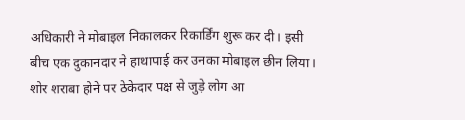अधिकारी ने मोबाइल निकालकर रिकार्डिंग शुरू कर दी। इसी बीच एक दुकानदार ने हाथापाई कर उनका मोबाइल छीन लिया। शोर शराबा होने पर ठेकेदार पक्ष से जुड़े लोग आ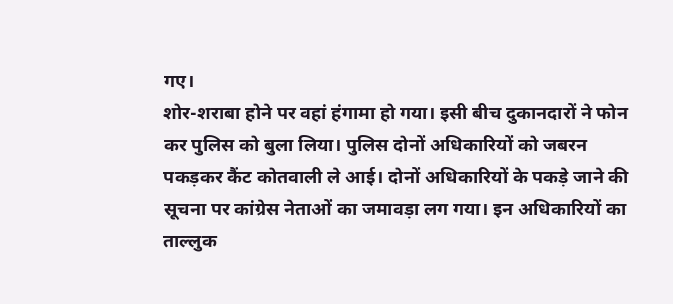गए।
शोर-शराबा होने पर वहां हंगामा हो गया। इसी बीच दुकानदारों ने फोन कर पुलिस को बुला लिया। पुलिस दोनों अधिकारियों को जबरन पकड़कर कैंट कोतवाली ले आई। दोनों अधिकारियों के पकड़े जाने की सूचना पर कांग्रेस नेताओं का जमावड़ा लग गया। इन अधिकारियों का ताल्लुक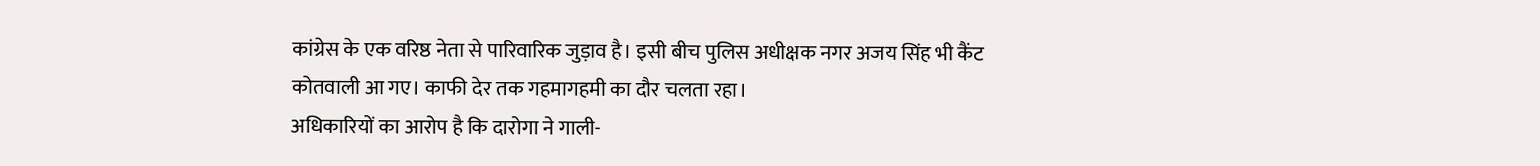कांग्रेस के एक वरिष्ठ नेता से पारिवारिक जुड़ाव है। इसी बीच पुलिस अधीक्षक नगर अजय सिंह भी कैंट कोतवाली आ गए। काफी देर तक गहमागहमी का दौर चलता रहा।
अधिकारियों का आरोप है कि दारोगा ने गाली-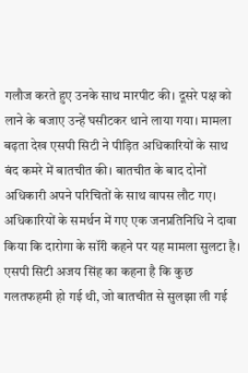गलौज करते हुए उनके साथ मारपीट की। दूसरे पक्ष को लाने के बजाए उन्हें घसीटकर थाने लाया गया। मामला बढ़ता देख एसपी सिटी ने पीड़ित अधिकारियों के साथ बंद कमरे में बातचीत की। बातचीत के बाद दोनों अधिकारी अपने परिचितों के साथ वापस लौट गए। अधिकारियों के समर्थन में गए एक जनप्रतिनिधि ने दावा किया कि दारोगा के सॉरी कहने पर यह मामला सुलटा है।
एसपी सिटी अजय सिंह का कहना है कि कुछ गलतफहमी हो गई थी, जो बातचीत से सुलझा ली गई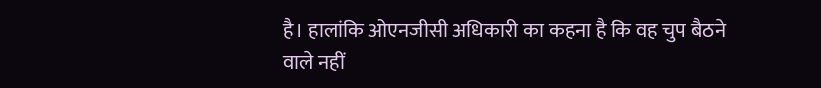है। हालांकि ओएनजीसी अधिकारी का कहना है कि वह चुप बैठने वाले नहीं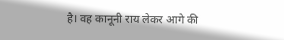है। वह कानूनी राय लेकर आगे की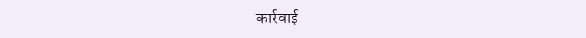कार्रवाई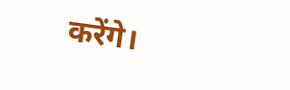करेंगे।